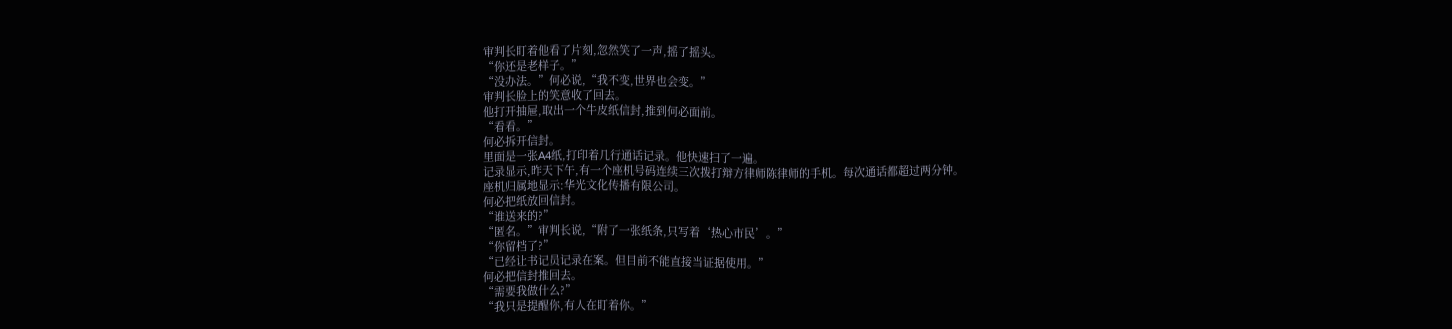审判长盯着他看了片刻,忽然笑了一声,摇了摇头。
“你还是老样子。”
“没办法。”何必说,“我不变,世界也会变。”
审判长脸上的笑意收了回去。
他打开抽屉,取出一个牛皮纸信封,推到何必面前。
“看看。”
何必拆开信封。
里面是一张A4纸,打印着几行通话记录。他快速扫了一遍。
记录显示,昨天下午,有一个座机号码连续三次拨打辩方律师陈律师的手机。每次通话都超过两分钟。
座机归属地显示:华光文化传播有限公司。
何必把纸放回信封。
“谁送来的?”
“匿名。”审判长说,“附了一张纸条,只写着‘热心市民’。”
“你留档了?”
“已经让书记员记录在案。但目前不能直接当证据使用。”
何必把信封推回去。
“需要我做什么?”
“我只是提醒你,有人在盯着你。”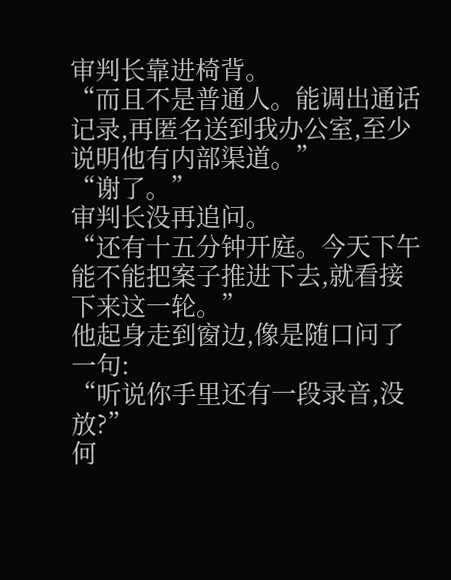审判长靠进椅背。
“而且不是普通人。能调出通话记录,再匿名送到我办公室,至少说明他有内部渠道。”
“谢了。”
审判长没再追问。
“还有十五分钟开庭。今天下午能不能把案子推进下去,就看接下来这一轮。”
他起身走到窗边,像是随口问了一句:
“听说你手里还有一段录音,没放?”
何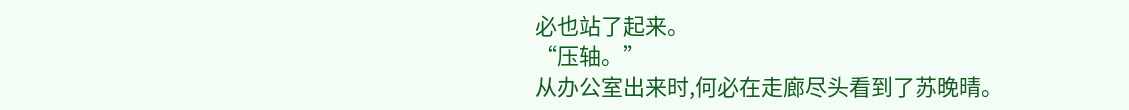必也站了起来。
“压轴。”
从办公室出来时,何必在走廊尽头看到了苏晚晴。